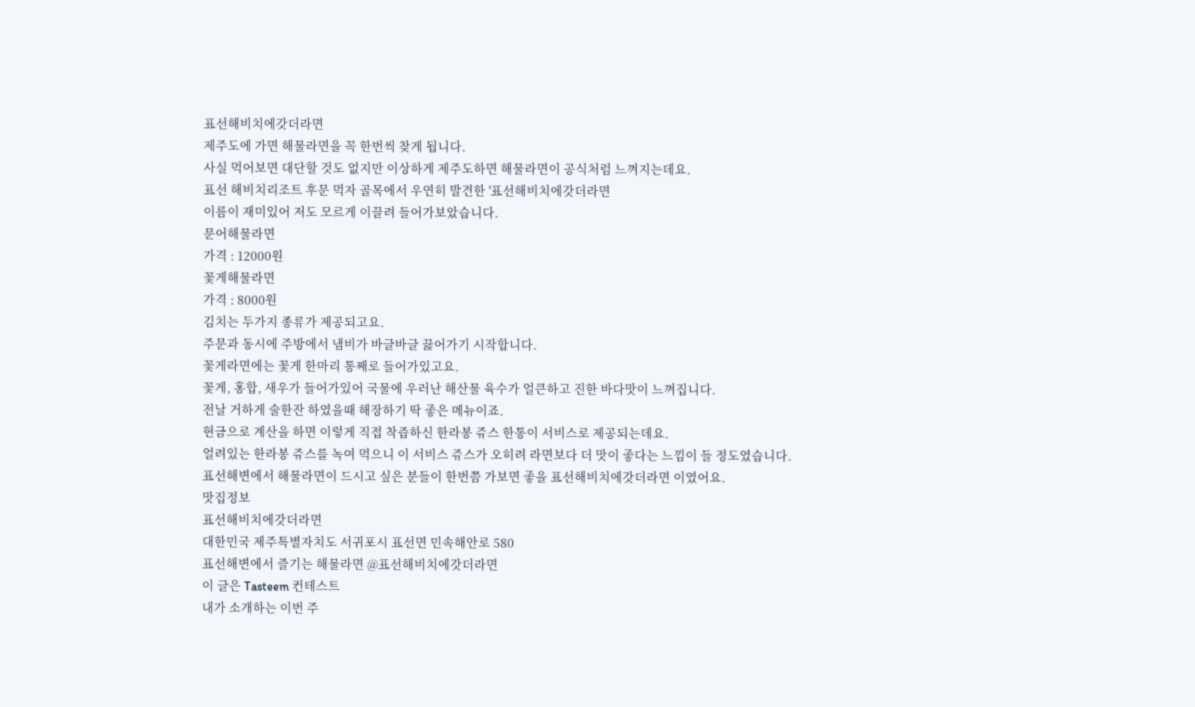표선해비치에갓더라면
제주도에 가면 해물라면을 꼭 한번씩 찾게 됩니다.
사실 먹어보면 대단할 것도 없지만 이상하게 제주도하면 해물라면이 공식처럼 느껴지는데요.
표선 해비치리조트 후문 먹자 골목에서 우연히 발견한 '표선해비치에갓더라면
이름이 재미있어 저도 모르게 이끌려 들어가보았습니다.
문어해물라면
가격 : 12000원
꽃게해물라면
가격 : 8000원
김치는 두가지 종류가 제공되고요.
주문과 동시에 주방에서 냄비가 바글바글 끓어가기 시작합니다.
꽃게라면에는 꽃게 한마리 통째로 들어가있고요.
꽃게, 홍합, 새우가 들어가있어 국물에 우러난 해산물 육수가 얼큰하고 진한 바다맛이 느껴집니다.
전날 거하게 술한잔 하였을때 해장하기 딱 좋은 메뉴이죠.
현금으로 계산을 하면 이렇게 직접 착즙하신 한라봉 쥬스 한통이 서비스로 제공되는데요.
얼려있는 한라봉 쥬스를 녹여 먹으니 이 서비스 쥬스가 오히려 라면보다 더 맛이 좋다는 느낌이 들 정도였습니다.
표선해변에서 해물라면이 드시고 싶은 분들이 한번쯤 가보면 좋을 표선해비치에갓더라면 이였어요.
맛집정보
표선해비치에갓더라면
대한민국 제주특별자치도 서귀포시 표선면 민속해안로 580
표선해변에서 즐기는 해물라면 @표선해비치에갓더라면
이 글은 Tasteem 컨테스트
내가 소개하는 이번 주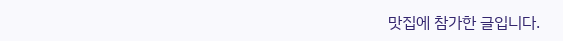맛집에 참가한 글입니다.